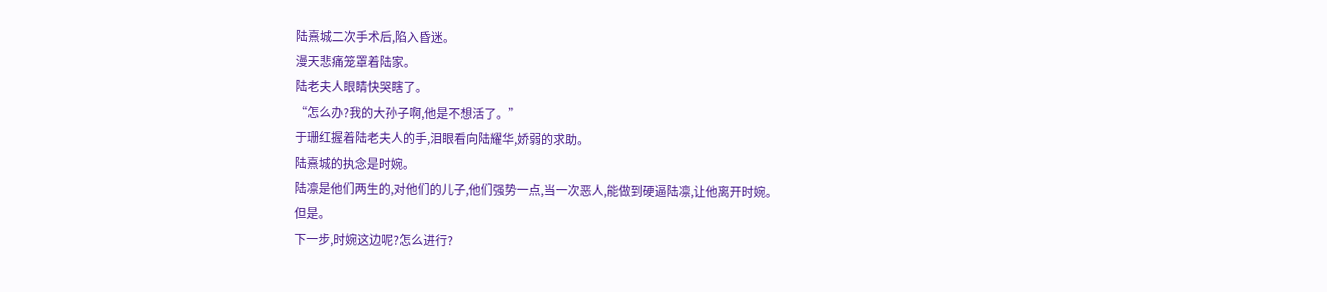陆熹城二次手术后,陷入昏迷。
漫天悲痛笼罩着陆家。
陆老夫人眼睛快哭瞎了。
“怎么办?我的大孙子啊,他是不想活了。”
于珊红握着陆老夫人的手,泪眼看向陆耀华,娇弱的求助。
陆熹城的执念是时婉。
陆凛是他们两生的,对他们的儿子,他们强势一点,当一次恶人,能做到硬逼陆凛,让他离开时婉。
但是。
下一步,时婉这边呢?怎么进行?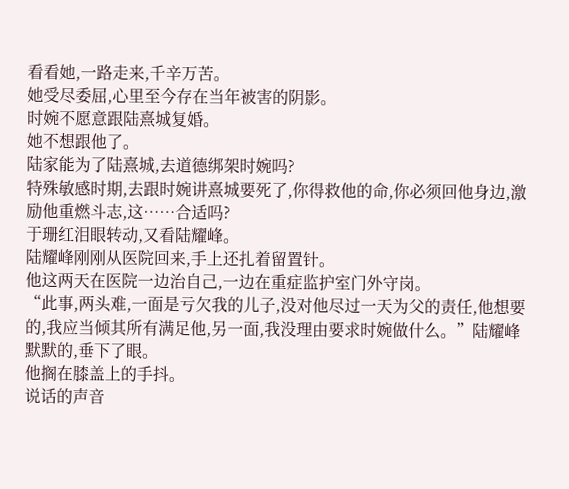看看她,一路走来,千辛万苦。
她受尽委屈,心里至今存在当年被害的阴影。
时婉不愿意跟陆熹城复婚。
她不想跟他了。
陆家能为了陆熹城,去道德绑架时婉吗?
特殊敏感时期,去跟时婉讲熹城要死了,你得救他的命,你必须回他身边,激励他重燃斗志,这……合适吗?
于珊红泪眼转动,又看陆耀峰。
陆耀峰刚刚从医院回来,手上还扎着留置针。
他这两天在医院一边治自己,一边在重症监护室门外守岗。
“此事,两头难,一面是亏欠我的儿子,没对他尽过一天为父的责任,他想要的,我应当倾其所有满足他,另一面,我没理由要求时婉做什么。”陆耀峰默默的,垂下了眼。
他搁在膝盖上的手抖。
说话的声音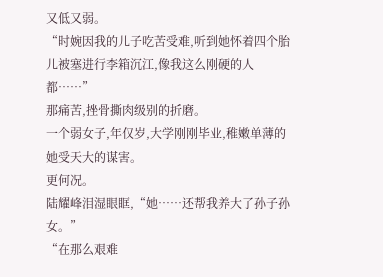又低又弱。
“时婉因我的儿子吃苦受难,听到她怀着四个胎儿被塞进行李箱沉江,像我这么刚硬的人都……”
那痛苦,挫骨撕肉级别的折磨。
一个弱女子,年仅岁,大学刚刚毕业,稚嫩单薄的她受天大的谋害。
更何况。
陆耀峰泪湿眼眶,“她……还帮我养大了孙子孙女。”
“在那么艰难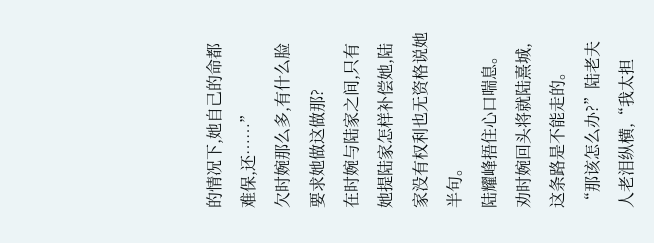的情况下,她自己的命都难保,还……”
欠时婉那么多,有什么脸要求她做这做那?
在时婉与陆家之间,只有她提陆家怎样补偿她,陆家没有权利也无资格说她半句。
陆耀峰捂住心口喘息。
劝时婉回头将就陆熹城,这条路是不能走的。
“那该怎么办?”陆老夫人老泪纵横,“我太担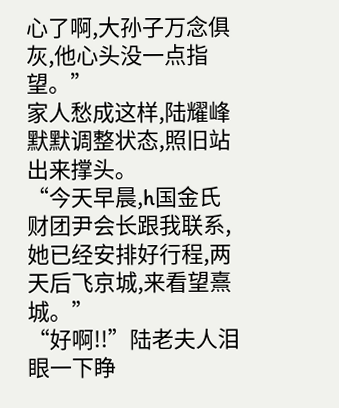心了啊,大孙子万念俱灰,他心头没一点指望。”
家人愁成这样,陆耀峰默默调整状态,照旧站出来撑头。
“今天早晨,h国金氏财团尹会长跟我联系,她已经安排好行程,两天后飞京城,来看望熹城。”
“好啊!!”陆老夫人泪眼一下睁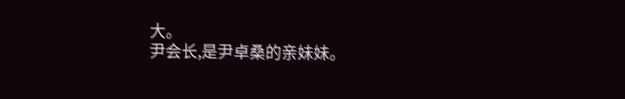大。
尹会长,是尹卓桑的亲妹妹。